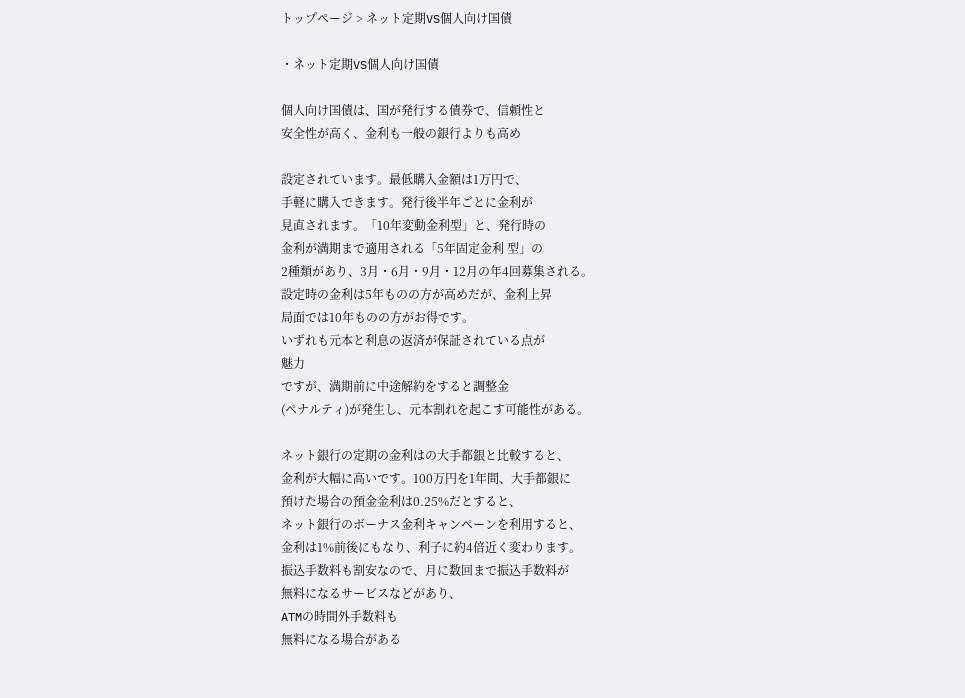トップページ > ネット定期VS個人向け国債

・ネット定期VS個人向け国債

個人向け国債は、国が発行する債券で、信頼性と
安全性が高く、金利も一般の銀行よりも高め

設定されています。最低購入金額は1万円で、
手軽に購入できます。発行後半年ごとに金利が
見直されます。「10年変動金利型」と、発行時の
金利が満期まで適用される「5年固定金利 型」の
2種類があり、3月・6月・9月・12月の年4回募集される。
設定時の金利は5年ものの方が高めだが、金利上昇
局面では10年ものの方がお得です。
いずれも元本と利息の返済が保証されている点が
魅力
ですが、満期前に中途解約をすると調整金
(ペナルティ)が発生し、元本割れを起こす可能性がある。

ネット銀行の定期の金利はの大手都銀と比較すると、
金利が大幅に高いです。100万円を1年間、大手都銀に
預けた場合の預金金利は0.25%だとすると、
ネット銀行のボーナス金利キャンペーンを利用すると、
金利は1%前後にもなり、利子に約4倍近く変わります。
振込手数料も割安なので、月に数回まで振込手数料が
無料になるサービスなどがあり、
ATMの時間外手数料も
無料になる場合がある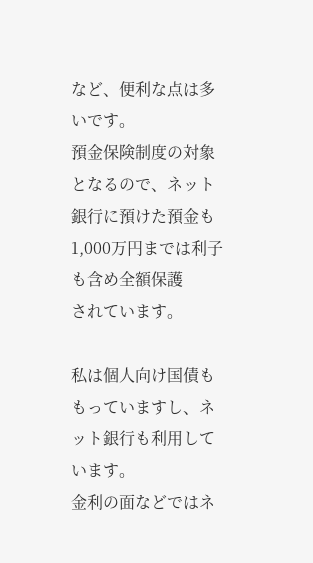など、便利な点は多いです。
預金保険制度の対象となるので、ネット銀行に預けた預金も
1,000万円までは利子も含め全額保護
されています。

私は個人向け国債ももっていますし、ネット銀行も利用しています。
金利の面などではネ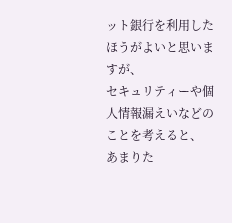ット銀行を利用したほうがよいと思いますが、
セキュリティーや個人情報漏えいなどのことを考えると、
あまりた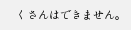くさんはできません。